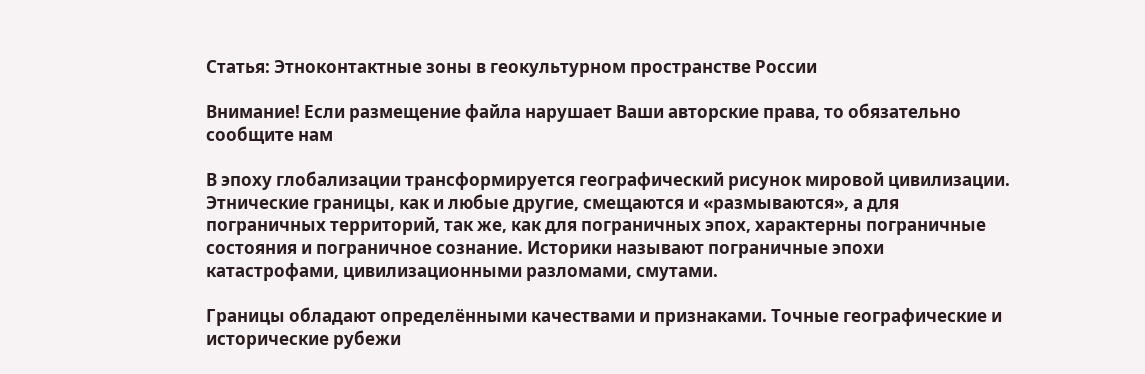Статья: Этноконтактные зоны в геокультурном пространстве России

Внимание! Если размещение файла нарушает Ваши авторские права, то обязательно сообщите нам

В эпоху глобализации трансформируется географический рисунок мировой цивилизации. Этнические границы, как и любые другие, смещаются и «размываются», а для пограничных территорий, так же, как для пограничных эпох, характерны пограничные состояния и пограничное сознание. Историки называют пограничные эпохи катастрофами, цивилизационными разломами, смутами.

Границы обладают определёнными качествами и признаками. Точные географические и исторические рубежи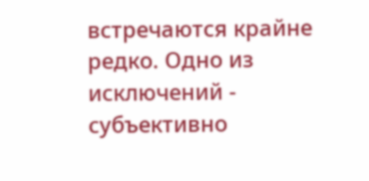встречаются крайне редко. Одно из исключений - субъективно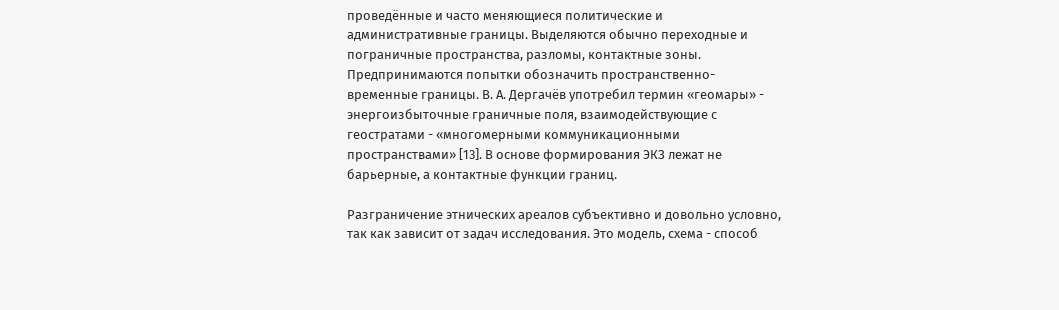проведённые и часто меняющиеся политические и административные границы. Выделяются обычно переходные и пограничные пространства, разломы, контактные зоны. Предпринимаются попытки обозначить пространственно-временные границы. В. А. Дергачёв употребил термин «геомары» - энергоизбыточные граничные поля, взаимодействующие с геостратами - «многомерными коммуникационными пространствами» [13]. В основе формирования ЭКЗ лежат не барьерные, а контактные функции границ.

Разграничение этнических ареалов субъективно и довольно условно, так как зависит от задач исследования. Это модель, схема - способ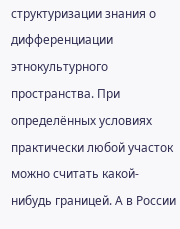структуризации знания о дифференциации этнокультурного пространства. При определённых условиях практически любой участок можно считать какой-нибудь границей. А в России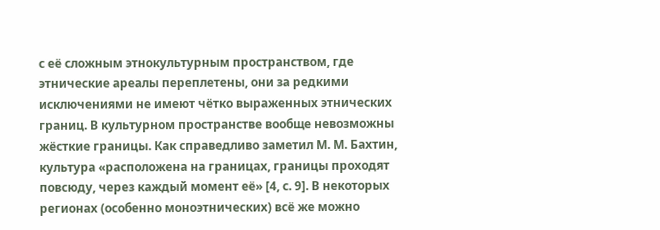с её сложным этнокультурным пространством, где этнические ареалы переплетены, они за редкими исключениями не имеют чётко выраженных этнических границ. В культурном пространстве вообще невозможны жёсткие границы. Как справедливо заметил М. М. Бахтин, культура «расположена на границах, границы проходят повсюду, через каждый момент её» [4, с. 9]. В некоторых регионах (особенно моноэтнических) всё же можно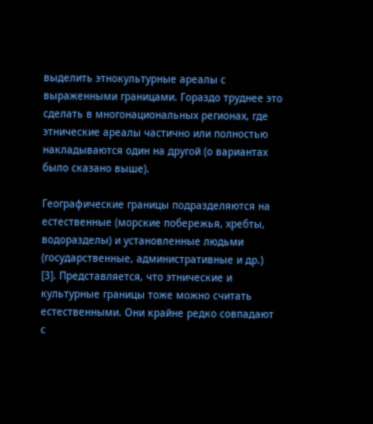выделить этнокультурные ареалы с выраженными границами. Гораздо труднее это сделать в многонациональных регионах, где этнические ареалы частично или полностью накладываются один на другой (о вариантах было сказано выше).

Географические границы подразделяются на естественные (морские побережья, хребты, водоразделы) и установленные людьми (государственные, административные и др.) [3]. Представляется, что этнические и культурные границы тоже можно считать естественными. Они крайне редко совпадают с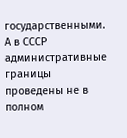государственными. А в СССР административные границы проведены не в полном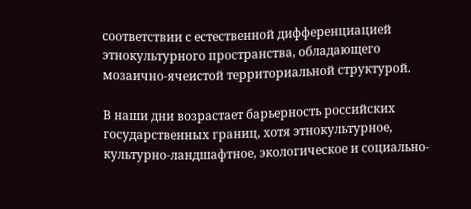соответствии с естественной дифференциацией этнокультурного пространства, обладающего мозаично-ячеистой территориальной структурой.

В наши дни возрастает барьерность российских государственных границ, хотя этнокультурное, культурно-ландшафтное, экологическое и социально-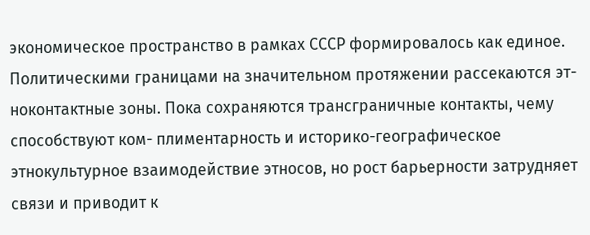экономическое пространство в рамках СССР формировалось как единое. Политическими границами на значительном протяжении рассекаются эт- ноконтактные зоны. Пока сохраняются трансграничные контакты, чему способствуют ком- плиментарность и историко-географическое этнокультурное взаимодействие этносов, но рост барьерности затрудняет связи и приводит к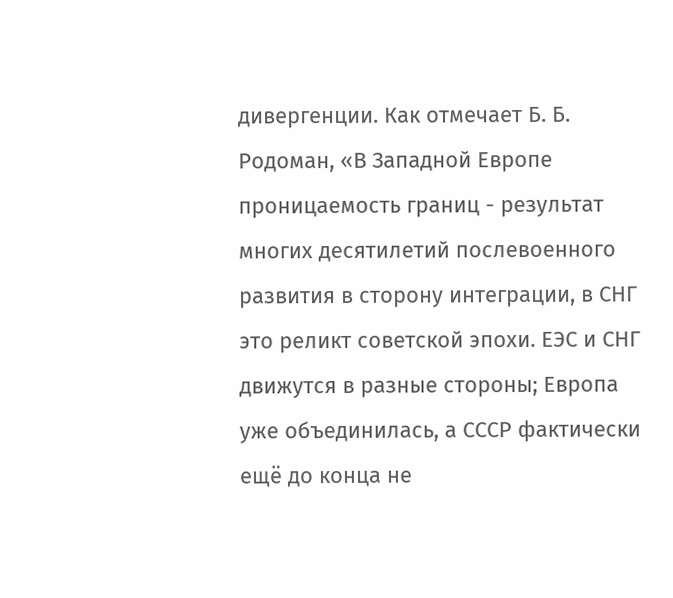дивергенции. Как отмечает Б. Б. Родоман, «В Западной Европе проницаемость границ - результат многих десятилетий послевоенного развития в сторону интеграции, в СНГ это реликт советской эпохи. ЕЭС и СНГ движутся в разные стороны; Европа уже объединилась, а СССР фактически ещё до конца не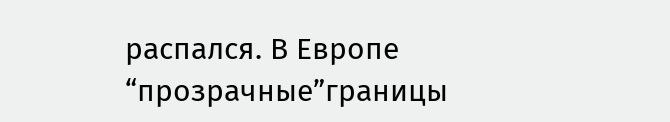распался. В Европе “прозрачные”границы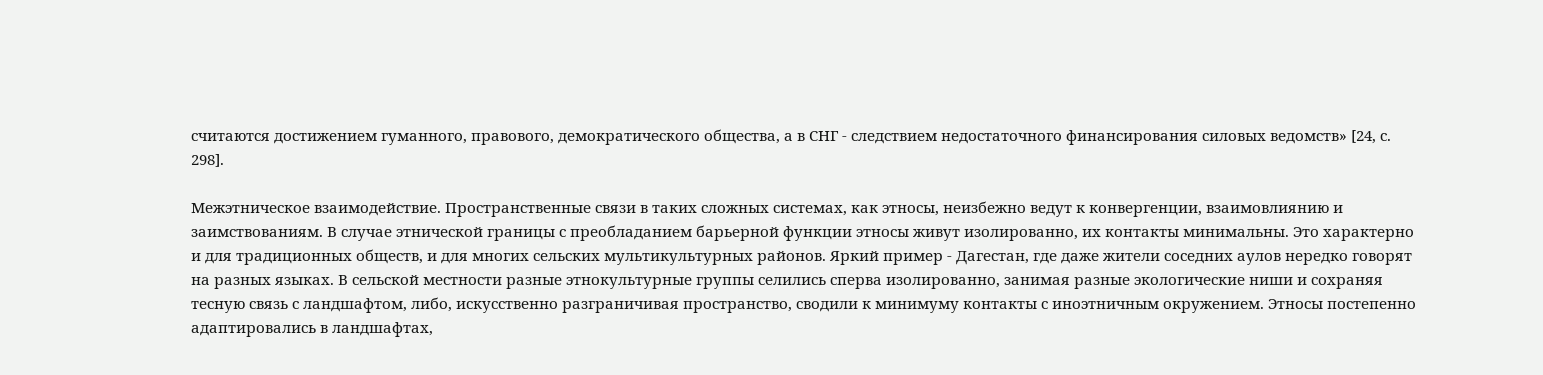считаются достижением гуманного, правового, демократического общества, а в СНГ - следствием недостаточного финансирования силовых ведомств» [24, с. 298].

Межэтническое взаимодействие. Пространственные связи в таких сложных системах, как этносы, неизбежно ведут к конвергенции, взаимовлиянию и заимствованиям. В случае этнической границы с преобладанием барьерной функции этносы живут изолированно, их контакты минимальны. Это характерно и для традиционных обществ, и для многих сельских мультикультурных районов. Яркий пример - Дагестан, где даже жители соседних аулов нередко говорят на разных языках. В сельской местности разные этнокультурные группы селились сперва изолированно, занимая разные экологические ниши и сохраняя тесную связь с ландшафтом, либо, искусственно разграничивая пространство, сводили к минимуму контакты с иноэтничным окружением. Этносы постепенно адаптировались в ландшафтах,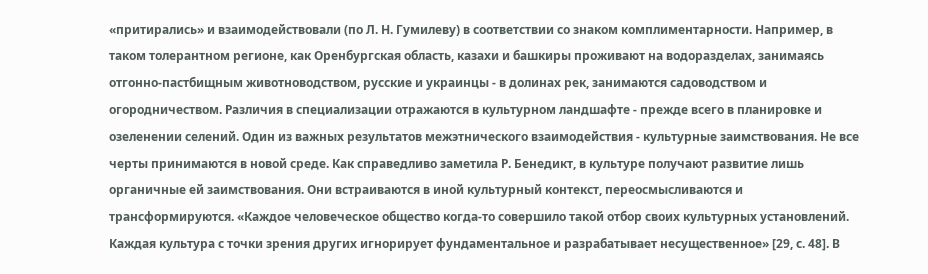«притирались» и взаимодействовали (по Л. Н. Гумилеву) в соответствии со знаком комплиментарности. Например, в таком толерантном регионе, как Оренбургская область, казахи и башкиры проживают на водоразделах, занимаясь отгонно-пастбищным животноводством, русские и украинцы - в долинах рек, занимаются садоводством и огородничеством. Различия в специализации отражаются в культурном ландшафте - прежде всего в планировке и озеленении селений. Один из важных результатов межэтнического взаимодействия - культурные заимствования. Не все черты принимаются в новой среде. Как справедливо заметила Р. Бенедикт, в культуре получают развитие лишь органичные ей заимствования. Они встраиваются в иной культурный контекст, переосмысливаются и трансформируются. «Каждое человеческое общество когда-то совершило такой отбор своих культурных установлений. Каждая культура с точки зрения других игнорирует фундаментальное и разрабатывает несущественное» [29, с. 48]. В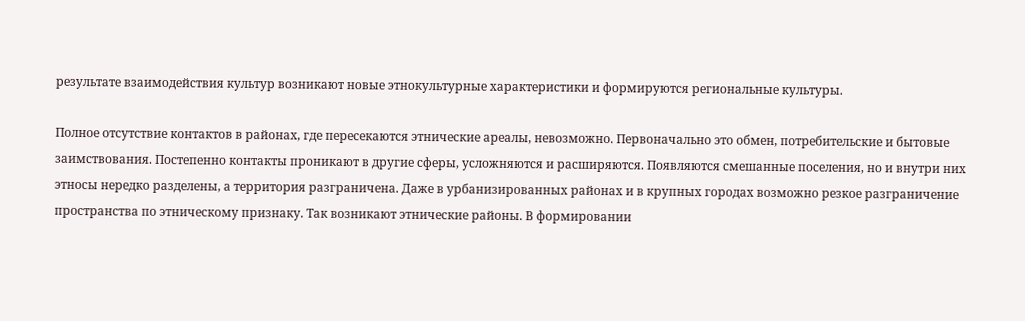результате взаимодействия культур возникают новые этнокультурные характеристики и формируются региональные культуры.

Полное отсутствие контактов в районах, где пересекаются этнические ареалы, невозможно. Первоначально это обмен, потребительские и бытовые заимствования. Постепенно контакты проникают в другие сферы, усложняются и расширяются. Появляются смешанные поселения, но и внутри них этносы нередко разделены, а территория разграничена. Даже в урбанизированных районах и в крупных городах возможно резкое разграничение пространства по этническому признаку. Так возникают этнические районы. В формировании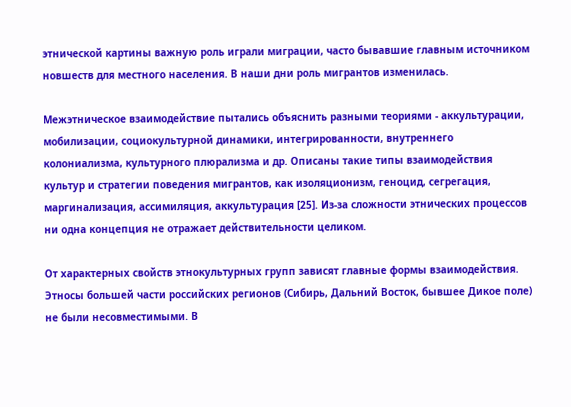этнической картины важную роль играли миграции, часто бывавшие главным источником новшеств для местного населения. В наши дни роль мигрантов изменилась.

Межэтническое взаимодействие пытались объяснить разными теориями - аккультурации, мобилизации, социокультурной динамики, интегрированности, внутреннего колониализма, культурного плюрализма и др. Описаны такие типы взаимодействия культур и стратегии поведения мигрантов, как изоляционизм, геноцид, сегрегация, маргинализация, ассимиляция, аккультурация [25]. Из-за сложности этнических процессов ни одна концепция не отражает действительности целиком.

От характерных свойств этнокультурных групп зависят главные формы взаимодействия. Этносы большей части российских регионов (Сибирь, Дальний Восток, бывшее Дикое поле) не были несовместимыми. В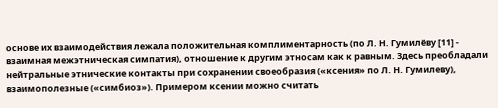основе их взаимодействия лежала положительная комплиментарность (по Л. Н. Гумилёву [11] - взаимная межэтническая симпатия), отношение к другим этносам как к равным. Здесь преобладали нейтральные этнические контакты при сохранении своеобразия («ксения» по Л. Н. Гумилеву), взаимополезные («симбиоз»). Примером ксении можно считать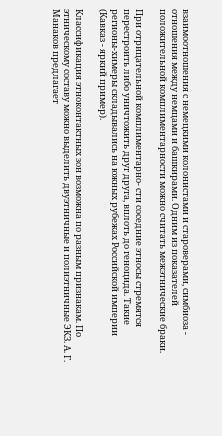взаимоотношения с немецкими колонистами и староверами, симбиоза - отношения между немцами и башкирами. Одним из показателей положительной комплиментарности можно считать межэтнические браки.

При отрицательной комплиментарно- сти соседние этносы стремятся перестроить либо уничтожить друг друга, вплоть до геноцида. Такие регионы-химеры складывались на южных рубежах Российской империи (Кавказ - яркий пример).

Классификация этноконтактных зон возможна по разным признакам. По этническому составу можно выделить двуэтничные и полиэтничные ЭКЗ. А. Г. Манаков предлагает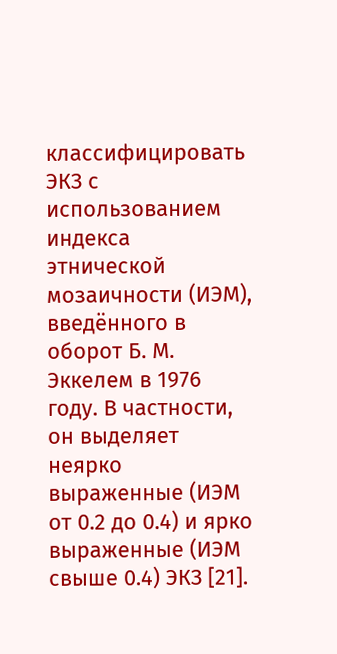классифицировать ЭКЗ с использованием индекса этнической мозаичности (ИЭМ), введённого в оборот Б. М. Эккелем в 1976 году. В частности, он выделяет неярко выраженные (ИЭМ от 0.2 до 0.4) и ярко выраженные (ИЭМ свыше 0.4) ЭКЗ [21].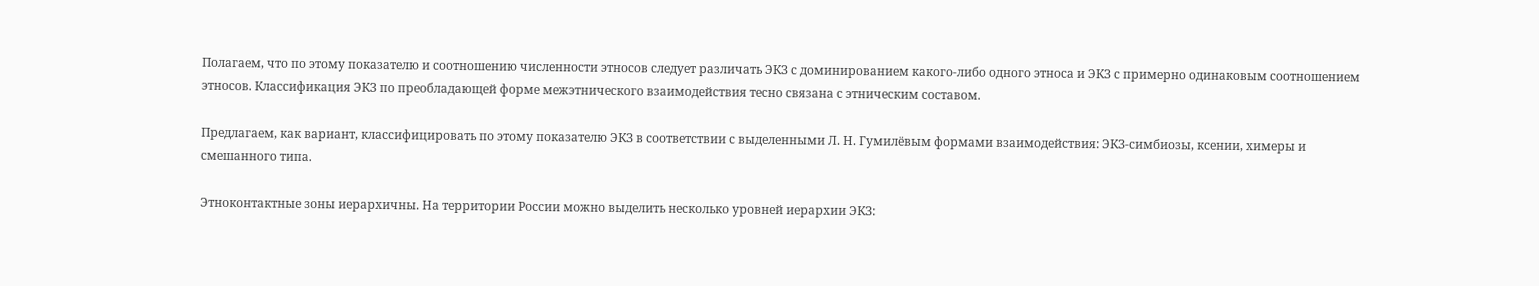Полагаем, что по этому показателю и соотношению численности этносов следует различать ЭКЗ с доминированием какого-либо одного этноса и ЭКЗ с примерно одинаковым соотношением этносов. Классификация ЭКЗ по преобладающей форме межэтнического взаимодействия тесно связана с этническим составом.

Предлагаем, как вариант, классифицировать по этому показателю ЭКЗ в соответствии с выделенными Л. Н. Гумилёвым формами взаимодействия: ЭКЗ-симбиозы, ксении, химеры и смешанного типа.

Этноконтактные зоны иерархичны. На территории России можно выделить несколько уровней иерархии ЭКЗ: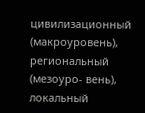цивилизационный (макроуровень), региональный (мезоуро- вень), локальный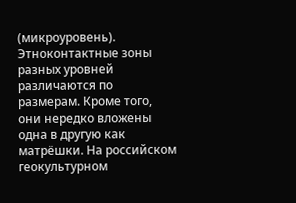(микроуровень). Этноконтактные зоны разных уровней различаются по размерам. Кроме того, они нередко вложены одна в другую как матрёшки. На российском геокультурном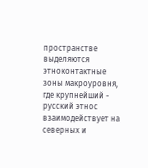пространстве выделяются этноконтактные зоны макроуровня, где крупнейший - русский этнос взаимодействует на северных и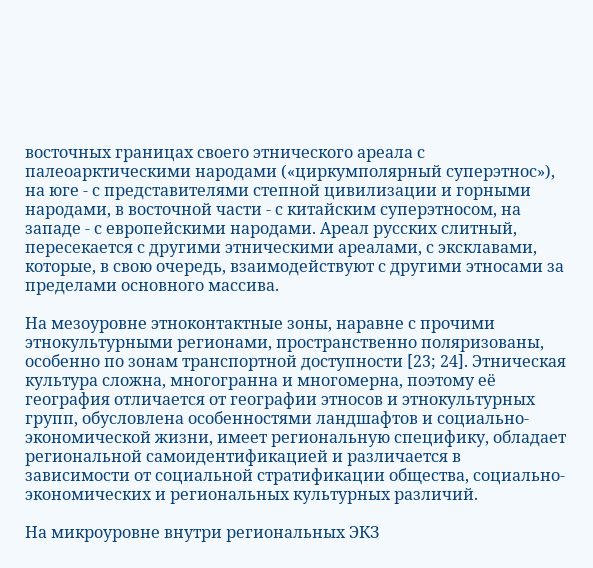восточных границах своего этнического ареала с палеоарктическими народами («циркумполярный суперэтнос»), на юге - с представителями степной цивилизации и горными народами, в восточной части - с китайским суперэтносом, на западе - с европейскими народами. Ареал русских слитный, пересекается с другими этническими ареалами, с эксклавами, которые, в свою очередь, взаимодействуют с другими этносами за пределами основного массива.

На мезоуровне этноконтактные зоны, наравне с прочими этнокультурными регионами, пространственно поляризованы, особенно по зонам транспортной доступности [23; 24]. Этническая культура сложна, многогранна и многомерна, поэтому её география отличается от географии этносов и этнокультурных групп, обусловлена особенностями ландшафтов и социально-экономической жизни, имеет региональную специфику, обладает региональной самоидентификацией и различается в зависимости от социальной стратификации общества, социально-экономических и региональных культурных различий.

На микроуровне внутри региональных ЭКЗ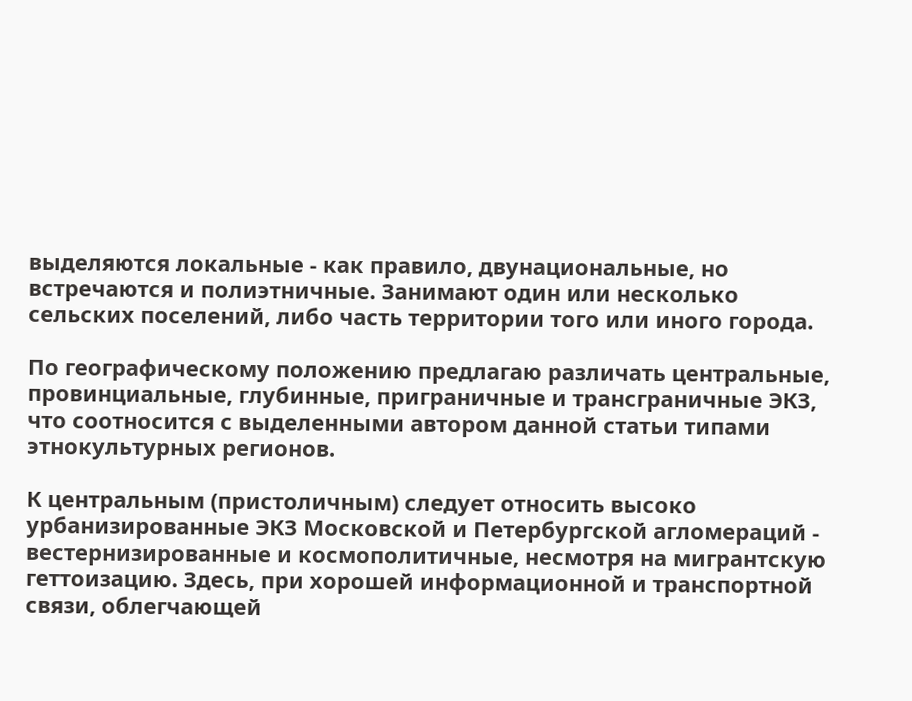выделяются локальные - как правило, двунациональные, но встречаются и полиэтничные. Занимают один или несколько сельских поселений, либо часть территории того или иного города.

По географическому положению предлагаю различать центральные, провинциальные, глубинные, приграничные и трансграничные ЭКЗ, что соотносится с выделенными автором данной статьи типами этнокультурных регионов.

К центральным (пристоличным) следует относить высоко урбанизированные ЭКЗ Московской и Петербургской агломераций - вестернизированные и космополитичные, несмотря на мигрантскую геттоизацию. Здесь, при хорошей информационной и транспортной связи, облегчающей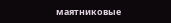маятниковые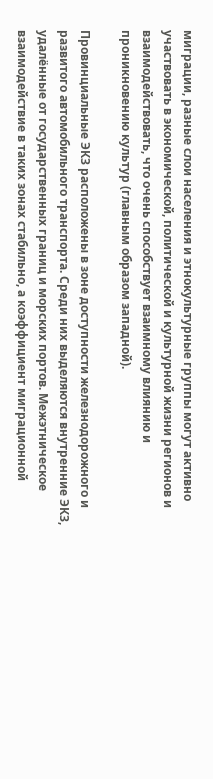миграции, разные слои населения и этнокультурные группы могут активно участвовать в экономической, политической и культурной жизни регионов и взаимодействовать, что очень способствует взаимному влиянию и проникновению культур (главным образом западной).

Провинциальные ЭКЗ расположены в зоне доступности железнодорожного и развитого автомобильного транспорта. Среди них выделяются внутренние ЭКЗ, удалённые от государственных границ и морских портов. Межэтническое взаимодействие в таких зонах стабильно, а коэффициент миграционной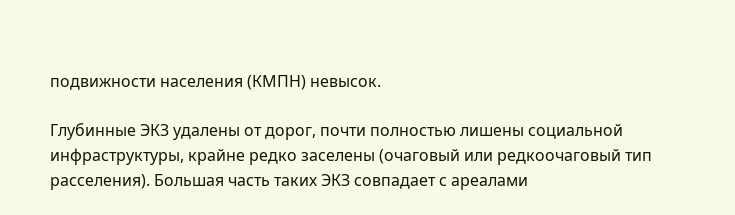подвижности населения (КМПН) невысок.

Глубинные ЭКЗ удалены от дорог, почти полностью лишены социальной инфраструктуры, крайне редко заселены (очаговый или редкоочаговый тип расселения). Большая часть таких ЭКЗ совпадает с ареалами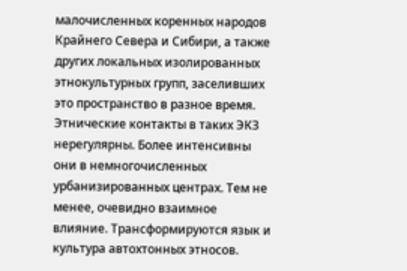малочисленных коренных народов Крайнего Севера и Сибири, а также других локальных изолированных этнокультурных групп, заселивших это пространство в разное время. Этнические контакты в таких ЭКЗ нерегулярны. Более интенсивны они в немногочисленных урбанизированных центрах. Тем не менее, очевидно взаимное влияние. Трансформируются язык и культура автохтонных этносов.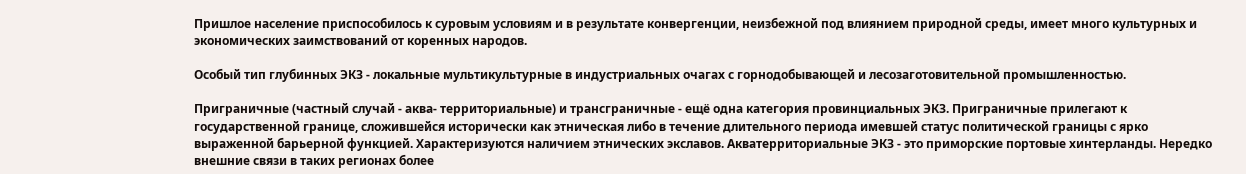Пришлое население приспособилось к суровым условиям и в результате конвергенции, неизбежной под влиянием природной среды, имеет много культурных и экономических заимствований от коренных народов.

Особый тип глубинных ЭКЗ - локальные мультикультурные в индустриальных очагах с горнодобывающей и лесозаготовительной промышленностью.

Приграничные (частный случай - аква- территориальные) и трансграничные - ещё одна категория провинциальных ЭКЗ. Приграничные прилегают к государственной границе, сложившейся исторически как этническая либо в течение длительного периода имевшей статус политической границы с ярко выраженной барьерной функцией. Характеризуются наличием этнических экславов. Акватерриториальные ЭКЗ - это приморские портовые хинтерланды. Нередко внешние связи в таких регионах более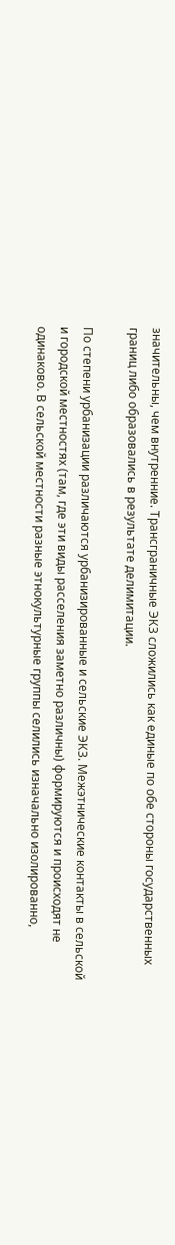значительны, чем внутренние. Трансграничные ЭКЗ сложились как единые по обе стороны государственных границ либо образовались в результате делимитации.

По степени урбанизации различаются урбанизированные и сельские ЭКЗ. Межэтнические контакты в сельской и городской местностях (там, где эти виды расселения заметно различны) формируются и происходят не одинаково. В сельской местности разные этнокультурные группы селились изначально изолированно,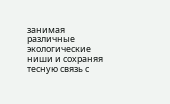занимая различные экологические ниши и сохраняя тесную связь с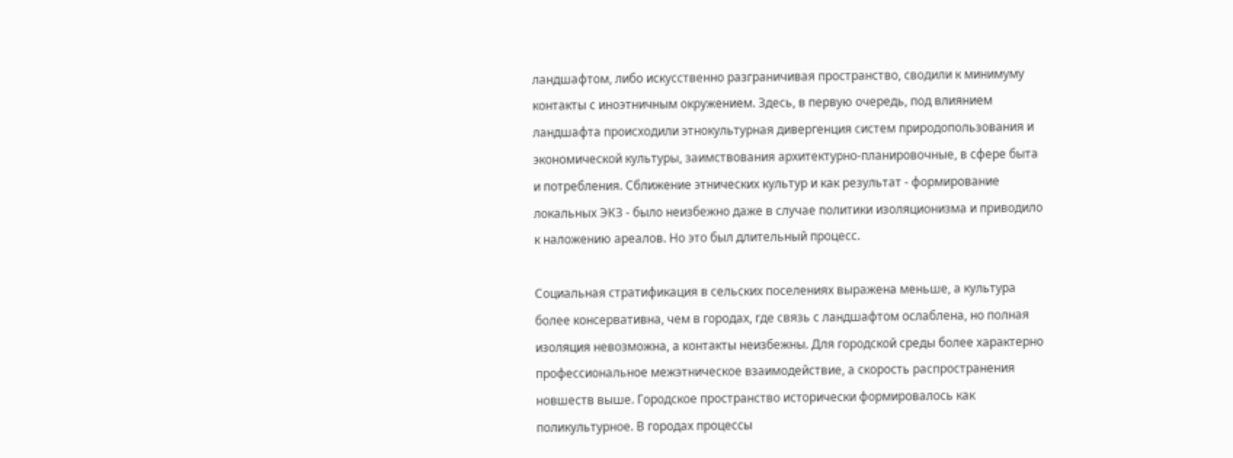ландшафтом, либо искусственно разграничивая пространство, сводили к минимуму контакты с иноэтничным окружением. Здесь, в первую очередь, под влиянием ландшафта происходили этнокультурная дивергенция систем природопользования и экономической культуры, заимствования архитектурно-планировочные, в сфере быта и потребления. Сближение этнических культур и как результат - формирование локальных ЭКЗ - было неизбежно даже в случае политики изоляционизма и приводило к наложению ареалов. Но это был длительный процесс.

Социальная стратификация в сельских поселениях выражена меньше, а культура более консервативна, чем в городах, где связь с ландшафтом ослаблена, но полная изоляция невозможна, а контакты неизбежны. Для городской среды более характерно профессиональное межэтническое взаимодействие, а скорость распространения новшеств выше. Городское пространство исторически формировалось как поликультурное. В городах процессы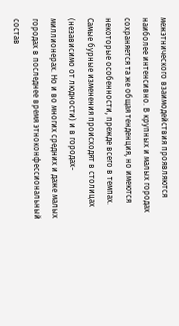межэтнического взаимодействия проявляются наиболее интенсивно. В крупных и малых городах сохраняется та же общая тенденция, но имеются некоторые особенности, прежде всего в темпах. Самые бурные изменения происходят в столицах (независимо от людности) и в городах-миллионерах. Но и во многих средних и даже малых городах в последнее время этноконфессиональный состав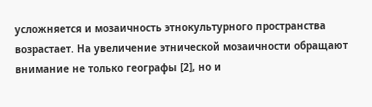усложняется и мозаичность этнокультурного пространства возрастает. На увеличение этнической мозаичности обращают внимание не только географы [2], но и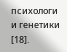психологи и генетики [18].